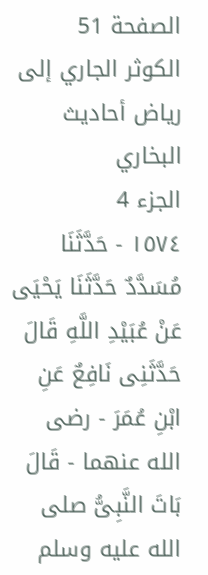الصفحة 51
الكوثر الجاري إلى رياض أحاديث البخاري
الجزء 4
١٥٧٤ - حَدَّثَنَا مُسَدَّدٌ حَدَّثَنَا يَحْيَى عَنْ عُبَيْدِ اللَّهِ قَالَ حَدَّثَنِى نَافِعٌ عَنِ ابْنِ عُمَرَ - رضى الله عنهما - قَالَ بَاتَ النَّبِىُّ صلى الله عليه وسلم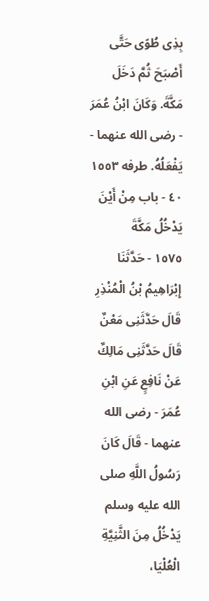بِذِى طُوًى حَتَّى أَصْبَحَ ثُمَّ دَخَلَ مَكَّةَ. وَكَانَ ابْنُ عُمَرَ - رضى الله عنهما - يَفْعَلُهُ. طرفه ١٥٥٣
٤٠ - باب مِنْ أَيْنَ يَدْخُلُ مَكَّةَ
١٥٧٥ - حَدَّثَنَا إِبْرَاهِيمُ بْنُ الْمُنْذِرِ قَالَ حَدَّثَنِى مَعْنٌ قَالَ حَدَّثَنِى مَالِكٌ عَنْ نَافِعٍ عَنِ ابْنِ عُمَرَ - رضى الله عنهما - قَالَ كَانَ رَسُولُ اللَّهِ صلى الله عليه وسلم يَدْخُلُ مِنَ الثَّنِيَّةِ الْعُلْيَا،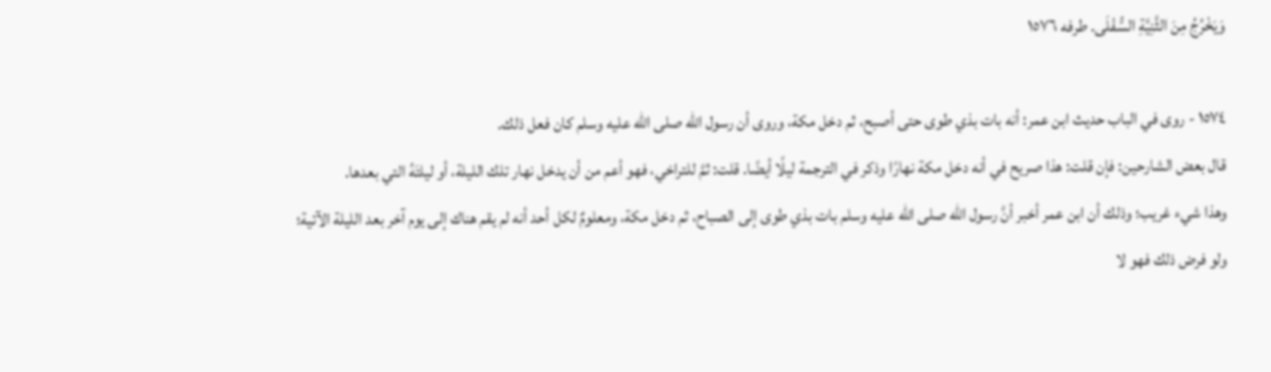وَيَخْرُجُ مِنَ الثَّنِيَّةِ السُّفْلَى. طرفه ١٥٧٦

١٥٧٤ - روى في الباب حديث ابن عمر: أنه بات بذي طوى حتى أصبح، ثم دخل مكة، وروى أن رسول الله صلى الله عليه وسلم كان فعل ذلك.
قال بعض الشارحين: فإن قلت: هذا صريح في أنه دخل مكة نهارًا وذكر في الترجمة ليلًا أيضًا. قلت: ثمَّ للتراخي، فهو أعم من أن يدخل نهار تلك الليلة، أو ليلتَهُ التي بعدها.
وهذا شيء غريب؛ وذلك أن ابن عمر أخبر أنَّ رسول الله صلى الله عليه وسلم بات بذي طوى إلى الصباح، ثم دخل مكة، ومعلومٌ لكل أحد أنه لم يقم هناك إلى يوم آخر بعد الليلة الآتية؛ ولو فرض ذلك فهو لا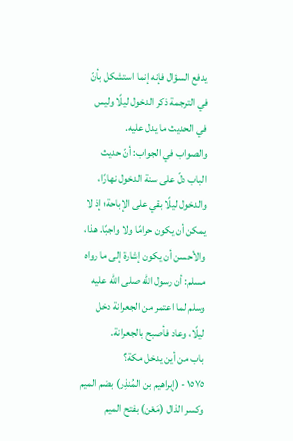يدفع السؤال فإنه إنما استشكل بأنّ في الترجمة ذكر الدخول ليلًا وليس في الحديث ما يدل عليه.
والصواب في الجواب: أنّ حديث الباب دلّ على سنة الدخول نهارًا، والدخول ليلًا بقي على الإباحة؛ إذ لا يمكن أن يكون حرامًا ولا واجبًا. هذا، والأحسن أن يكون إشارة إلى ما رواه مسلم: أن رسول الله صلى الله عليه وسلم لما اعتمر من الجعرانة دخل ليلًا، وعاد فأصبح بالجعرانة.
باب من أين يدخل مكة؟
١٥٧٥ - (إبراهيم بن المُنذِر) بضم الميم وكسر الذال (مَعْن) بفتح الميم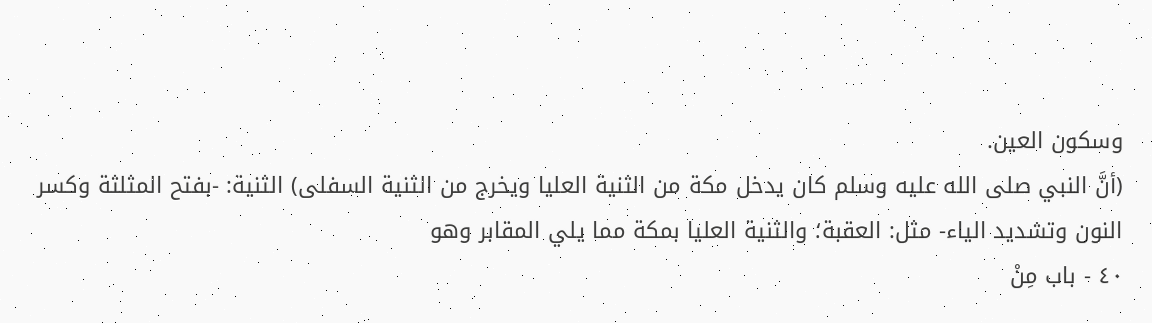وسكون العين.
(أنَّ النبي صلى الله عليه وسلم كان يدخل مكة من الثنية العليا ويخرج من الثنية السفلى) الثنية: -بفتح المثلثة وكسر النون وتشديد الياء- مثل: العقبة؛ والثنية العليا بمكة مما يلي المقابر وهو
٤٠ - باب مِنْ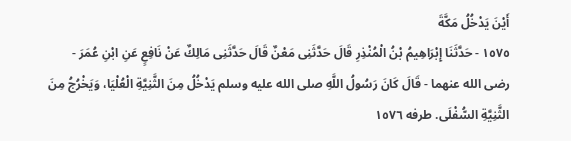أَيْنَ يَدْخُلُ مَكَّةَ
١٥٧٥ - حَدَّثَنَا إِبْرَاهِيمُ بْنُ الْمُنْذِرِ قَالَ حَدَّثَنِى مَعْنٌ قَالَ حَدَّثَنِى مَالِكٌ عَنْ نَافِعٍ عَنِ ابْنِ عُمَرَ - رضى الله عنهما - قَالَ كَانَ رَسُولُ اللَّهِ صلى الله عليه وسلم يَدْخُلُ مِنَ الثَّنِيَّةِ الْعُلْيَا، وَيَخْرُجُ مِنَ الثَّنِيَّةِ السُّفْلَى. طرفه ١٥٧٦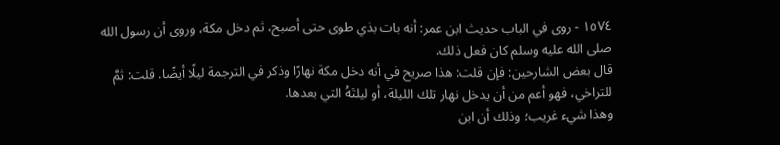١٥٧٤ - روى في الباب حديث ابن عمر: أنه بات بذي طوى حتى أصبح، ثم دخل مكة، وروى أن رسول الله صلى الله عليه وسلم كان فعل ذلك.
قال بعض الشارحين: فإن قلت: هذا صريح في أنه دخل مكة نهارًا وذكر في الترجمة ليلًا أيضًا. قلت: ثمَّ للتراخي، فهو أعم من أن يدخل نهار تلك الليلة، أو ليلتَهُ التي بعدها.
وهذا شيء غريب؛ وذلك أن ابن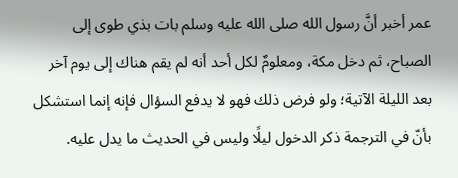عمر أخبر أنَّ رسول الله صلى الله عليه وسلم بات بذي طوى إلى الصباح، ثم دخل مكة، ومعلومٌ لكل أحد أنه لم يقم هناك إلى يوم آخر بعد الليلة الآتية؛ ولو فرض ذلك فهو لا يدفع السؤال فإنه إنما استشكل بأنّ في الترجمة ذكر الدخول ليلًا وليس في الحديث ما يدل عليه.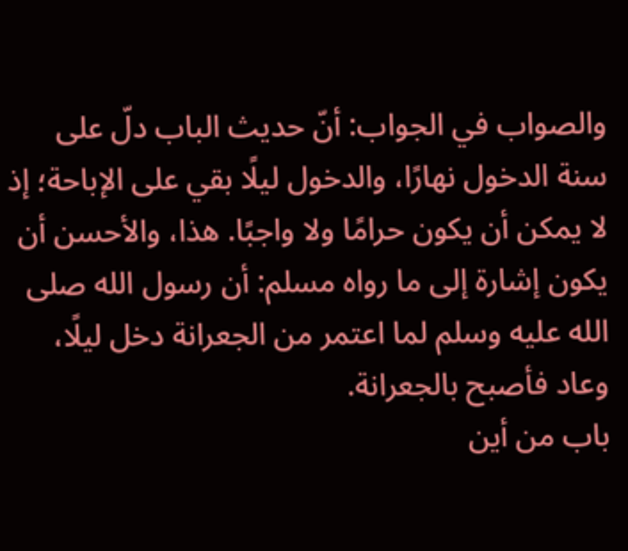والصواب في الجواب: أنّ حديث الباب دلّ على سنة الدخول نهارًا، والدخول ليلًا بقي على الإباحة؛ إذ لا يمكن أن يكون حرامًا ولا واجبًا. هذا، والأحسن أن يكون إشارة إلى ما رواه مسلم: أن رسول الله صلى الله عليه وسلم لما اعتمر من الجعرانة دخل ليلًا، وعاد فأصبح بالجعرانة.
باب من أين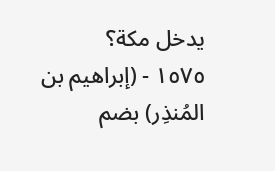يدخل مكة؟
١٥٧٥ - (إبراهيم بن المُنذِر) بضم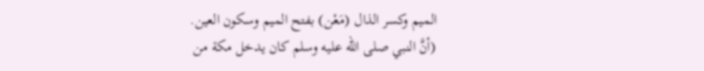الميم وكسر الذال (مَعْن) بفتح الميم وسكون العين.
(أنَّ النبي صلى الله عليه وسلم كان يدخل مكة من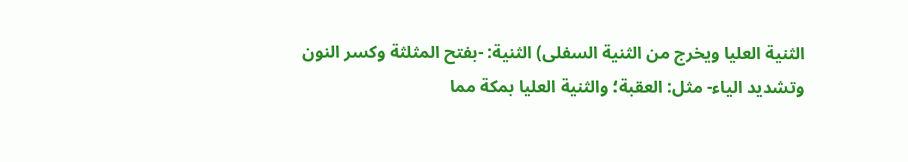الثنية العليا ويخرج من الثنية السفلى) الثنية: -بفتح المثلثة وكسر النون وتشديد الياء- مثل: العقبة؛ والثنية العليا بمكة مما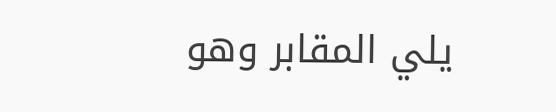يلي المقابر وهو